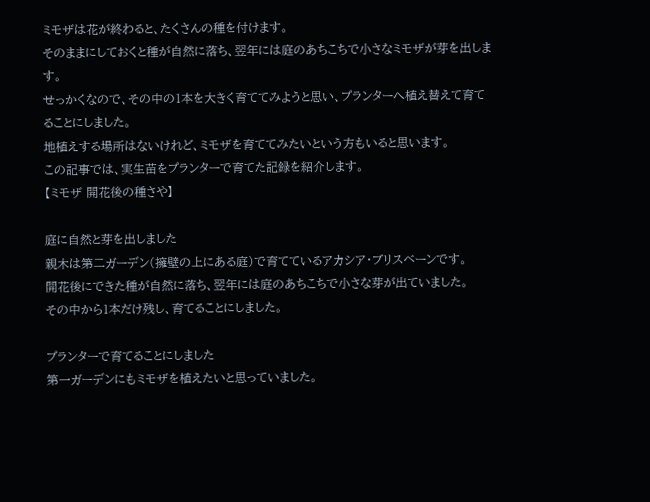ミモザは花が終わると、たくさんの種を付けます。
そのままにしておくと種が自然に落ち、翌年には庭のあちこちで小さなミモザが芽を出します。
せっかくなので、その中の1本を大きく育ててみようと思い、プランターへ植え替えて育てることにしました。
地植えする場所はないけれど、ミモザを育ててみたいという方もいると思います。
この記事では、実生苗をプランターで育てた記録を紹介します。
【ミモザ 開花後の種さや】

庭に自然と芽を出しました
親木は第二ガーデン(擁壁の上にある庭)で育てているアカシア・ブリスベーンです。
開花後にできた種が自然に落ち、翌年には庭のあちこちで小さな芽が出ていました。
その中から1本だけ残し、育てることにしました。

プランターで育てることにしました
第一ガーデンにもミモザを植えたいと思っていました。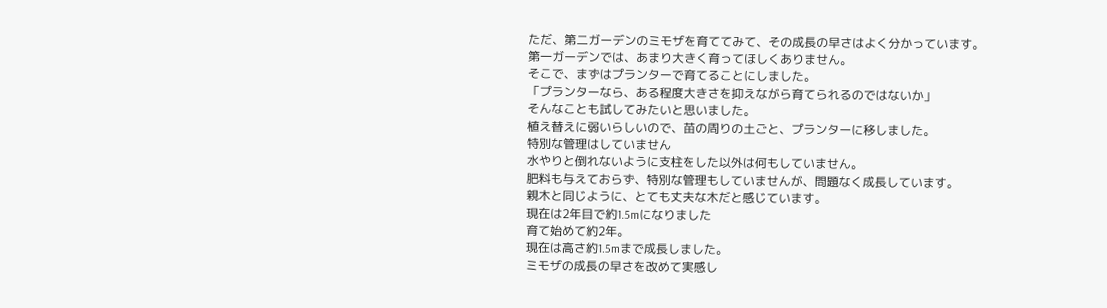ただ、第二ガーデンのミモザを育ててみて、その成長の早さはよく分かっています。
第一ガーデンでは、あまり大きく育ってほしくありません。
そこで、まずはプランターで育てることにしました。
「プランターなら、ある程度大きさを抑えながら育てられるのではないか」
そんなことも試してみたいと思いました。
植え替えに弱いらしいので、苗の周りの土ごと、プランターに移しました。
特別な管理はしていません
水やりと倒れないように支柱をした以外は何もしていません。
肥料も与えておらず、特別な管理もしていませんが、問題なく成長しています。
親木と同じように、とても丈夫な木だと感じています。
現在は2年目で約1.5mになりました
育て始めて約2年。
現在は高さ約1.5mまで成長しました。
ミモザの成長の早さを改めて実感し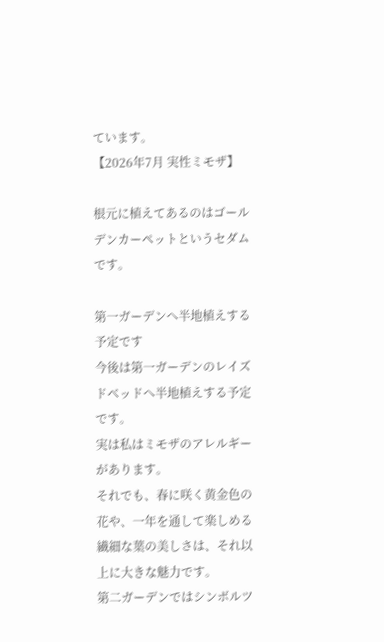ています。
【2026年7月 実性ミモザ】

根元に植えてあるのはゴールデンカーペットというセダムです。

第一ガーデンへ半地植えする予定です
今後は第一ガーデンのレイズドベッドへ半地植えする予定です。
実は私はミモザのアレルギーがあります。
それでも、春に咲く黄金色の花や、一年を通して楽しめる繊細な葉の美しさは、それ以上に大きな魅力です。
第二ガーデンではシンボルツ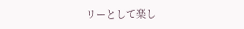リーとして楽し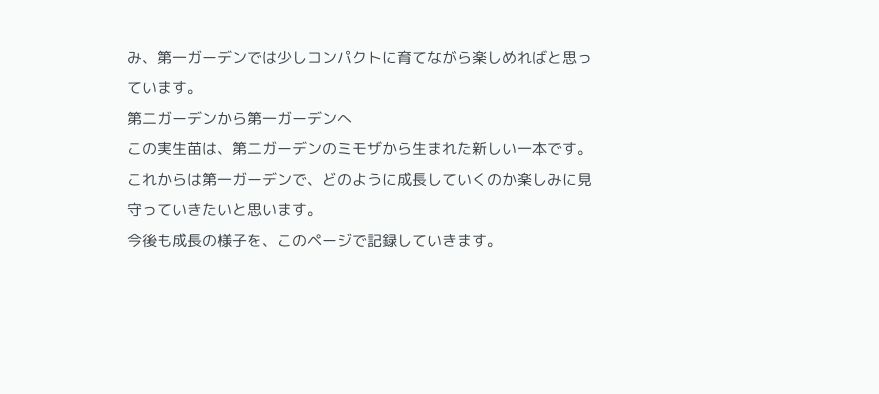み、第一ガーデンでは少しコンパクトに育てながら楽しめればと思っています。
第二ガーデンから第一ガーデンへ
この実生苗は、第二ガーデンのミモザから生まれた新しい一本です。
これからは第一ガーデンで、どのように成長していくのか楽しみに見守っていきたいと思います。
今後も成長の様子を、このページで記録していきます。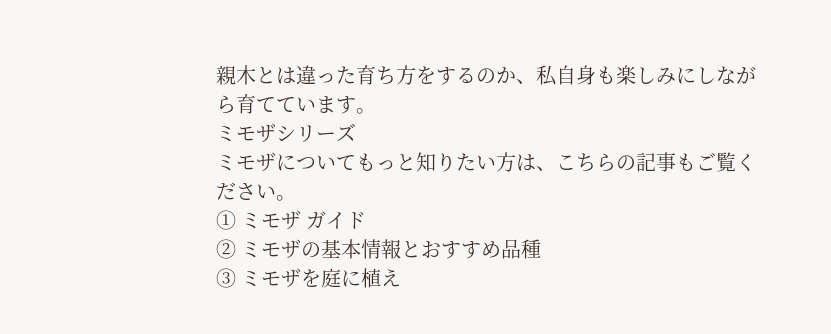親木とは違った育ち方をするのか、私自身も楽しみにしながら育てています。
ミモザシリーズ
ミモザについてもっと知りたい方は、こちらの記事もご覧ください。
① ミモザ ガイド
② ミモザの基本情報とおすすめ品種
③ ミモザを庭に植え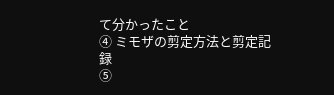て分かったこと
④ ミモザの剪定方法と剪定記録
⑤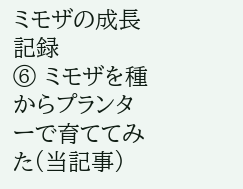ミモザの成長記録
⑥ ミモザを種からプランターで育ててみた(当記事)